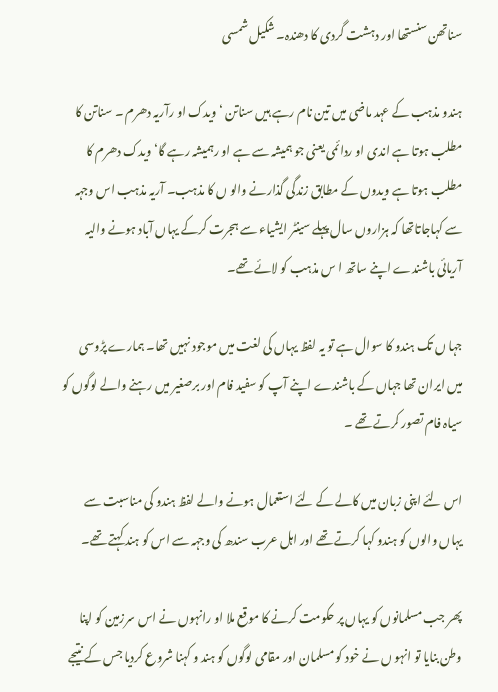سناتھن سنستھا اور دہشت گردی کا دھندہ۔ شکیل شمسی

ہندو مذہب کے عہد ماضی میں تین نام رہے ہیں سناتن ‘ ویدک او رآریہ دھرم ۔ سناتن کا مطلب ہوتا ہے اندی او ردائمی یعنی جو ہمیشہ سے ہے او رہمیشہ رہے گا‘ ویدک دھرم کا مطلب ہوتا ہے ویدوں کے مطابق زندگی گذارنے والو ں کا مذہب۔ آریہ مذہب اس وجہہ سے کہاجاتاتھا کہ ہزاروں سال پہلے سینٹر ایشیاء سے ہجرت کرکے یہاں آباد ہونے والیہ آریائی باشندے اپنے ساتھ ا س مذہب کو لائے تھے۔

جہا ں تک ہندو کا سوال ہے تو یہ لفظ یہاں کی لغت میں موجود نہیں تھا۔ ہمارے پڑوسی میں ایران تھا جہاں کے باشندے اپنے آپ کو سفید فام اور برصغیر میں رہنے والے لوگوں کو سیاہ فام تصور کرتے تھے ۔

اس لئے اپنی زبان میں کالے کے لئے استعمال ہونے والے لفظ ہندو کی مناسبت سے یہاں والوں کو ہندو کہا کرتے تھے اور اہل عرب سندھ کی وجہہ سے اس کو ہند کہتے تھے۔

پھر جب مسلمانوں کو یہاں پر حکومت کرنے کا موقع ملا او رانہوں نے اس سرزمین کو اپنا وطن بنایا تو انہو ں نے خود کو مسلمان اور مقامی لوگوں کو ہند و کہنا شروع کردیا جس کے نتیجے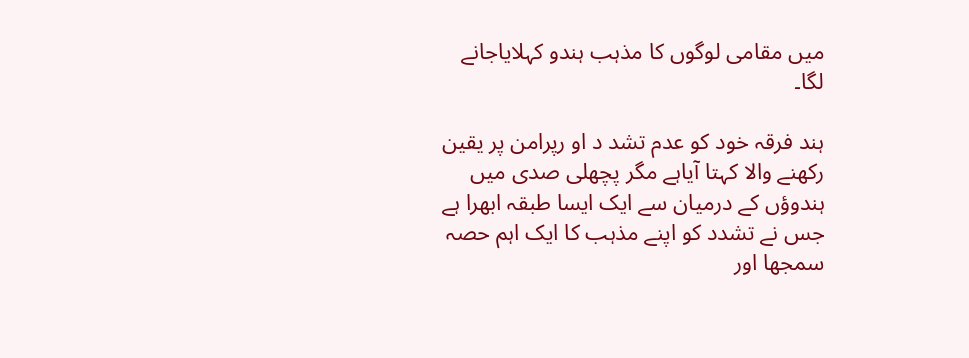میں مقامی لوگوں کا مذہب ہندو کہلایاجانے لگا۔

ہند فرقہ خود کو عدم تشد د او رپرامن پر یقین رکھنے والا کہتا آیاہے مگر پچھلی صدی میں ہندوؤں کے درمیان سے ایک ایسا طبقہ ابھرا ہے جس نے تشدد کو اپنے مذہب کا ایک اہم حصہ سمجھا اور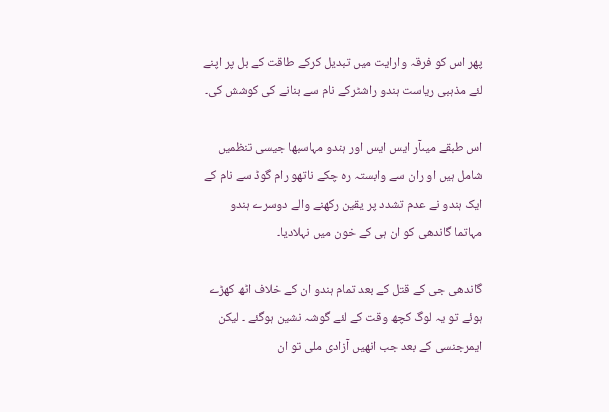پھر اس کو فرقہ وارایت میں تبدیل کرکے طاقت کے بل پر اپنے لئے مذہبی ریاست ہندو راشٹرکے نام سے بنانے کی کوشش کی۔

اس طبقے میںآر ایس ایس اور ہندو مہاسبھا جیسی تنظمیں شامل ہیں او ران سے وابستہ رہ چکے ناتھو رام گوڈ سے نام کے ایک ہندو نے عدم تشدد پر یقین رکھنے والے دوسرے ہندو مہاتما گاندھی کو ان ہی کے خون میں نہلادیا۔

گاندھی جی کے قتل کے بعد تمام ہندو ان کے خلاف اٹھ کھڑے ہوئے تو یہ لوگ کچھ وقت کے لئے گوشہ نشین ہوگئے ۔ لیکن ایمرجنسی کے بعد جب انھیں آزادی ملی تو ان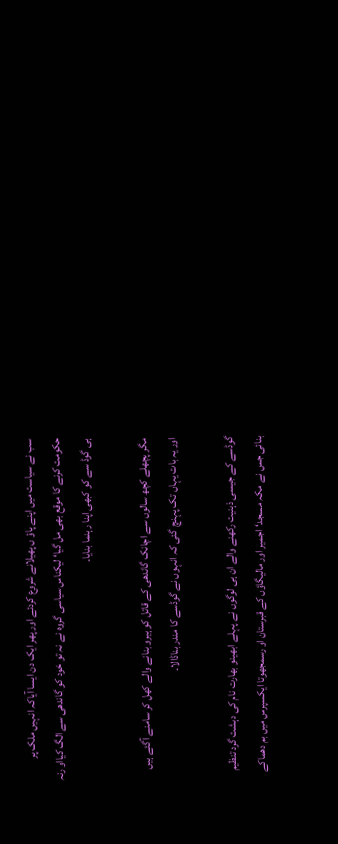سب نے سیاست میں اپنے پاؤ ں پھیلانے شروع کردئے اور پھر ایک دن ایسا آیاکہ انہیں ملک پر حکومت کرنے کا موقع بھی مل گیا‘ لیکناس سیاسی گروہ نے نہ تو خود کو گاندھی سے الگ کیااو رنہ ہی گوڈ سے کو کبھی اپنا رہنما بنایا۔

مگر پچھلے کچھ سالوں سے اچانک گاندھی کے قاتل کو ہیرو بنانے والے کھل کر سامنے آگئے ہیں اور یہ بات یہاں تک پہنچ گئی کہ انہوں نے گوڈسے کا مندر بناڈالا۔

گوڈسے کے جیسی ذہنیت رکھنے والے ان ہی لوگوں نے پہلے ابھینو بھارت نام کی دہشت گرد تنظیم بنائی جس نے مکہ مسجد‘ اجمیر اور مالیگاؤں کے قبرستان او رسمجھوتا ایکسپرس میں بم دھماکے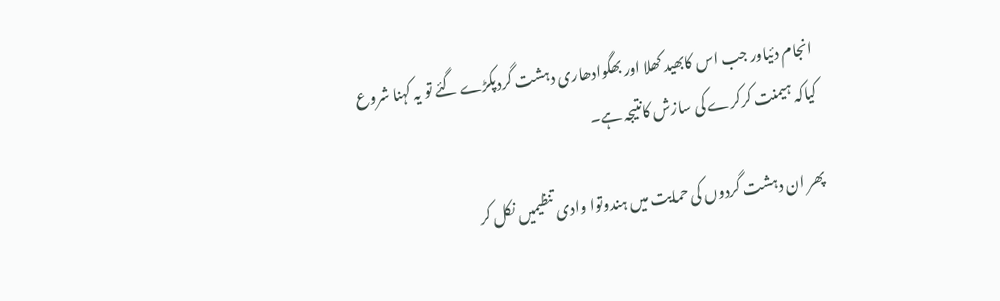انجام دئیاور جب اس کابھید کھلا اور بھگوادھاری دہشت گردپکڑے گئے تو یہ کہنا شروع کیاکہ ہیمنت کرکرے کی سازش کانتیجہ ہے۔

پھر ان دہشت گردوں کی حمایت میں ہندوتوا وادی تنظیمیں نکل کر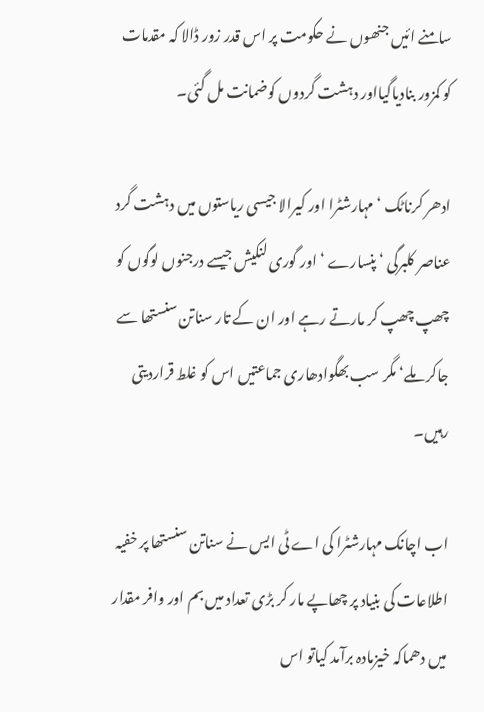سامنے ائیں جنھوں نے حکومت پر اس قدر زور ڈالا کہ مقدمات کو کمزور بنادیاگیااور دہشت گردوں کوضمانت مل گئی۔

ادھر کرناٹک ‘ مہارشٹرا اور کیرالا جیسی ریاستوں میں دہشت گرد عناصر کلبرگی ‘ پنسارے ‘ اور گوری لنکیش جیسے درجنوں لوگوں کو چھپ چھپ کر مارتے رہے اور ان کے تار سناتن سنستھا سے جاکر ملے‘ مگر سب بھگوادھاری جماعتیں اس کو غلط قراردیتی رہیں۔

اب اچانک مہارشٹرا کی اے ٹی ایس نے سناتن سنستھا پر خفیہ اطلاعات کی بنیاد پر چھاپے مار کر بڑی تعداد میں بم اور وافر مقدار میں دھماکہ خیزمادہ برآمد کیاتو اس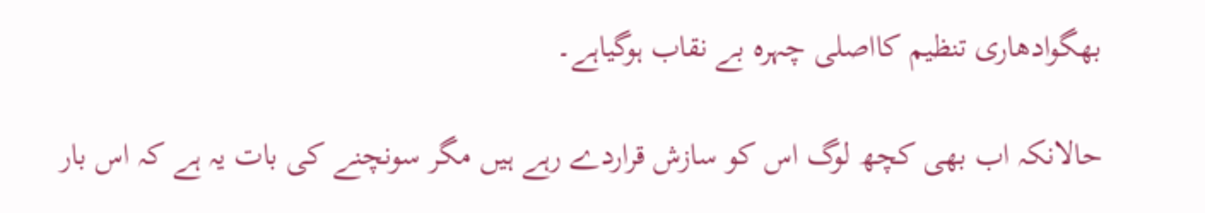بھگوادھاری تنظیم کااصلی چہرہ بے نقاب ہوگیاہے۔

حالانکہ اب بھی کچھ لوگ اس کو سازش قراردے رہے ہیں مگر سونچنے کی بات یہ ہے کہ اس بار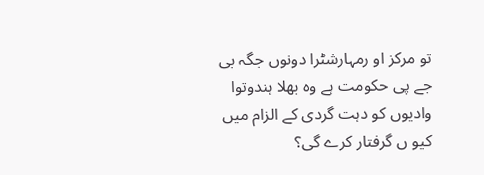تو مرکز او رمہارشٹرا دونوں جگہ بی جے پی حکومت ہے وہ بھلا ہندوتوا وادیوں کو دہت گردی کے الزام میں کیو ں گرفتار کرے گی؟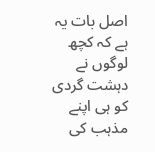اصل بات یہ ہے کہ کچھ لوگوں نے دہشت گردی کو ہی اپنے مذہب کی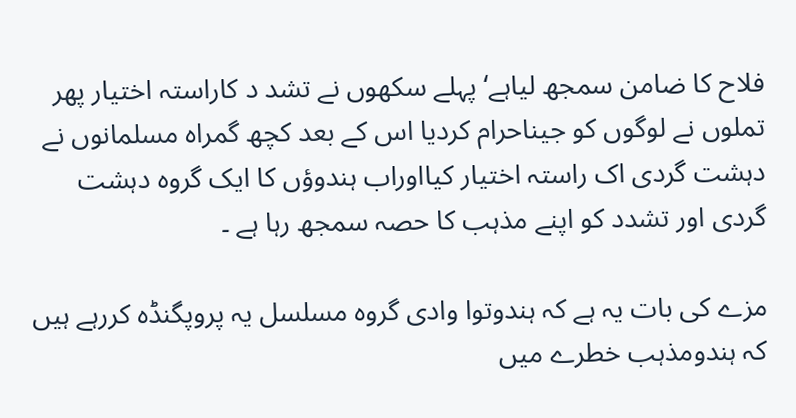فلاح کا ضامن سمجھ لیاہے‘ پہلے سکھوں نے تشد د کاراستہ اختیار پھر تملوں نے لوگوں کو جیناحرام کردیا اس کے بعد کچھ گمراہ مسلمانوں نے دہشت گردی اک راستہ اختیار کیااوراب ہندوؤں کا ایک گروہ دہشت گردی اور تشدد کو اپنے مذہب کا حصہ سمجھ رہا ہے ۔

مزے کی بات یہ ہے کہ ہندوتوا وادی گروہ مسلسل یہ پروپگنڈہ کررہے ہیں کہ ہندومذہب خطرے میں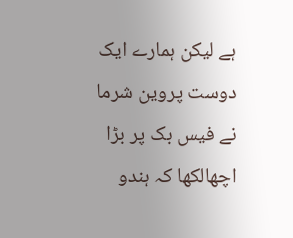ہے لیکن ہمارے ایک دوست پروین شرما نے فیس بک پر بڑا اچھالکھا کہ ہندو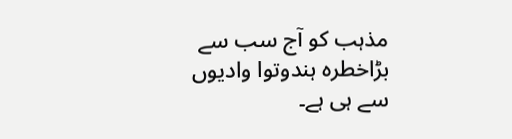مذہب کو آج سب سے بڑاخطرہ ہندوتوا وادیوں سے ہی ہے۔